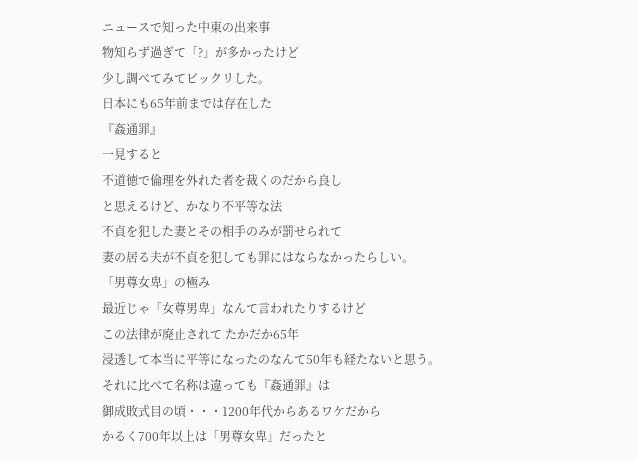ニュースで知った中東の出来事
物知らず過ぎて「?」が多かったけど
少し調べてみてビックリした。
日本にも65年前までは存在した
『姦通罪』
一見すると
不道徳で倫理を外れた者を裁くのだから良し
と思えるけど、かなり不平等な法
不貞を犯した妻とその相手のみが罰せられて
妻の居る夫が不貞を犯しても罪にはならなかったらしい。
「男尊女卑」の極み
最近じゃ「女尊男卑」なんて言われたりするけど
この法律が廃止されて たかだか65年
浸透して本当に平等になったのなんて50年も経たないと思う。
それに比べて名称は違っても『姦通罪』は
御成敗式目の頃・・・1200年代からあるワケだから
かるく700年以上は「男尊女卑」だったと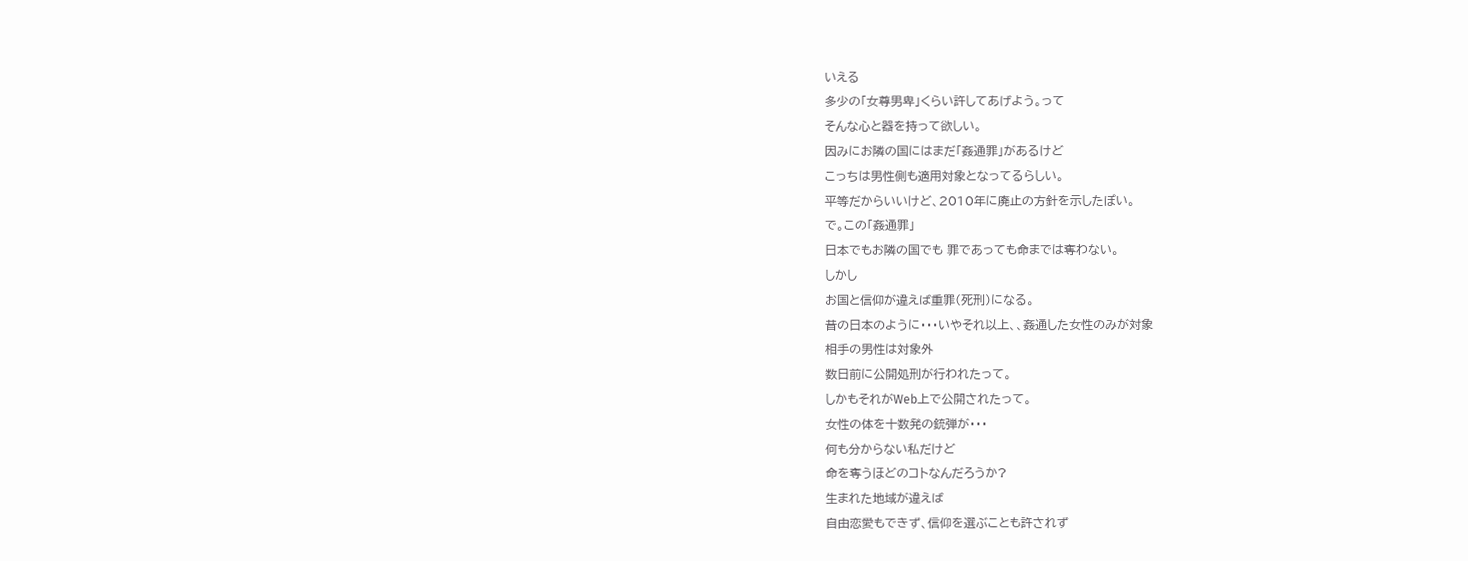いえる
多少の「女尊男卑」くらい許してあげよう。って
そんな心と器を持って欲しい。
因みにお隣の国にはまだ「姦通罪」があるけど
こっちは男性側も適用対象となってるらしい。
平等だからいいけど、2010年に廃止の方針を示したぽい。
で。この「姦通罪」
日本でもお隣の国でも 罪であっても命までは奪わない。
しかし
お国と信仰が違えば重罪(死刑)になる。
昔の日本のように・・・いやそれ以上、、姦通した女性のみが対象
相手の男性は対象外
数日前に公開処刑が行われたって。
しかもそれがWeb上で公開されたって。
女性の体を十数発の銃弾が・・・
何も分からない私だけど
命を奪うほどのコトなんだろうか?
生まれた地域が違えば
自由恋愛もできず、信仰を選ぶことも許されず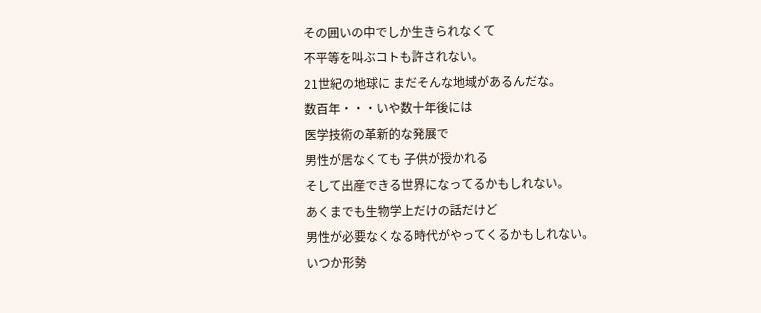その囲いの中でしか生きられなくて
不平等を叫ぶコトも許されない。
21世紀の地球に まだそんな地域があるんだな。
数百年・・・いや数十年後には
医学技術の革新的な発展で
男性が居なくても 子供が授かれる
そして出産できる世界になってるかもしれない。
あくまでも生物学上だけの話だけど
男性が必要なくなる時代がやってくるかもしれない。
いつか形勢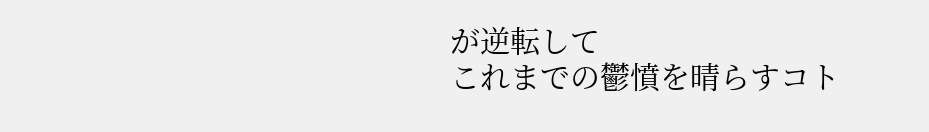が逆転して
これまでの鬱憤を晴らすコト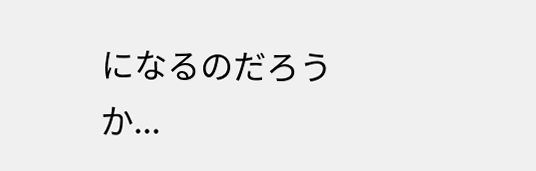になるのだろうか...